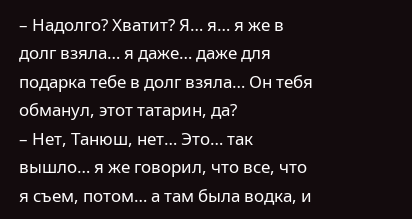– Надолго? Хватит? Я… я… я же в долг взяла… я даже… даже для подарка тебе в долг взяла… Он тебя обманул, этот татарин, да?
– Нет, Танюш, нет… Это… так вышло… я же говорил, что все, что я съем, потом… а там была водка, и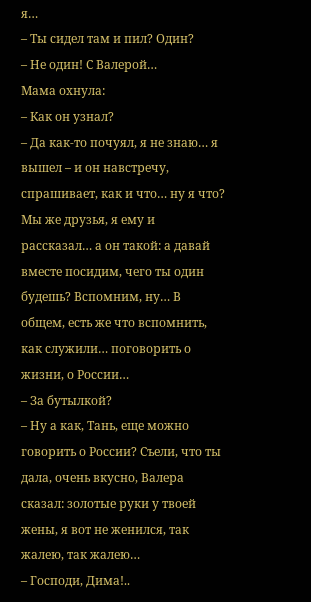я…
– Ты сидел там и пил? Один?
– Не один! С Валерой…
Мама охнула:
– Как он узнал?
– Да как-то почуял, я не знаю… я вышел – и он навстречу, спрашивает, как и что… ну я что? Мы же друзья, я ему и рассказал… а он такой: а давай вместе посидим, чего ты один будешь? Вспомним, ну… В общем, есть же что вспомнить, как служили… поговорить о жизни, о России…
– За бутылкой?
– Ну а как, Тань, еще можно говорить о России? Съели, что ты дала, очень вкусно, Валера сказал: золотые руки у твоей жены, я вот не женился, так жалею, так жалею…
– Господи, Дима!..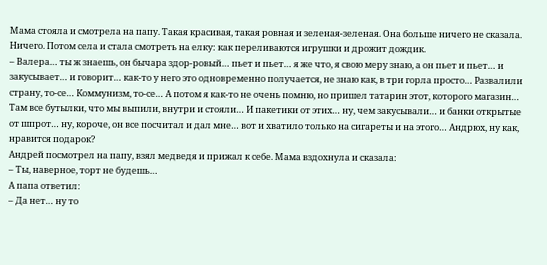Мама стояла и смотрела на папу. Такая красивая, такая ровная и зеленая-зеленая. Она больше ничего не сказала. Ничего. Потом села и стала смотреть на елку: как переливаются игрушки и дрожит дождик.
– Валера… ты ж знаешь, он бычара здор-ровый… пьет и пьет… я же что, я свою меру знаю, а он пьет и пьет… и закусывает… и говорит… как-то у него это одновременно получается, не знаю как, в три горла просто… Развалили страну, то-се… Коммунизм, то-се… А потом я как-то не очень помню, но пришел татарин этот, которого магазин… Там все бутылки, что мы выпили, внутри и стояли… И пакетики от этих… ну, чем закусывали… и банки открытые от шпрот… ну, короче, он все посчитал и дал мне… вот и хватило только на сигареты и на этого… Андрюх, ну как, нравится подарок?
Андрей посмотрел на папу, взял медведя и прижал к себе. Мама вздохнула и сказала:
– Ты, наверное, торт не будешь…
А папа ответил:
– Да нет… ну то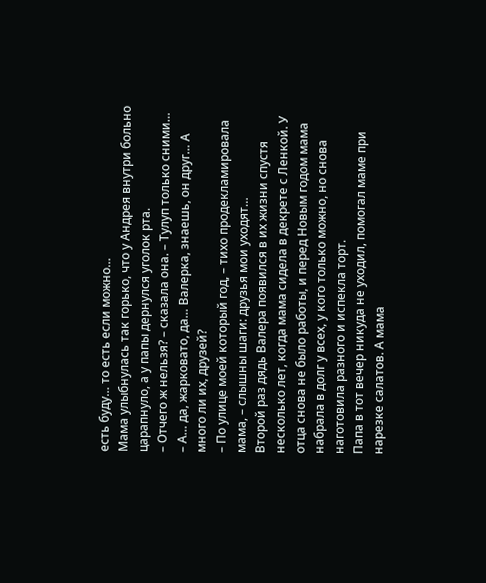есть буду… то есть если можно…
Мама улыбнулась так горько, что у Андрея внутри больно царапнуло, а у папы дернулся уголок рта.
– Отчего ж нельзя? – сказала она. – Тулуп только сними…
– А… да, жарковато, да… Валерка, знаешь, он друг… А много ли их, друзей?
– По улице моей который год, – тихо продекламировала мама, – слышны шаги: друзья мои уходят…
Второй раз дядь Валера появился в их жизни спустя несколько лет, когда мама сидела в декрете с Ленкой. У отца снова не было работы, и перед Новым годом мама набрала в долг у всех, у кого только можно, но снова наготовила разного и испекла торт.
Папа в тот вечер никуда не уходил, помогал маме при нарезке салатов. А мама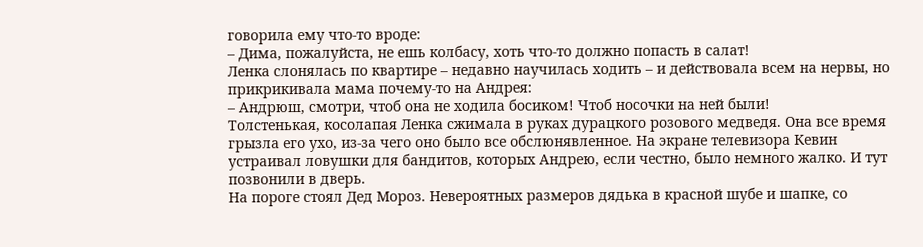говорила ему что-то вроде:
– Дима, пожалуйста, не ешь колбасу, хоть что-то должно попасть в салат!
Ленка слонялась по квартире – недавно научилась ходить – и действовала всем на нервы, но прикрикивала мама почему-то на Андрея:
– Андрюш, смотри, чтоб она не ходила босиком! Чтоб носочки на ней были!
Толстенькая, косолапая Ленка сжимала в руках дурацкого розового медведя. Она все время грызла его ухо, из-за чего оно было все обслюнявленное. На экране телевизора Кевин устраивал ловушки для бандитов, которых Андрею, если честно, было немного жалко. И тут позвонили в дверь.
На пороге стоял Дед Мороз. Невероятных размеров дядька в красной шубе и шапке, со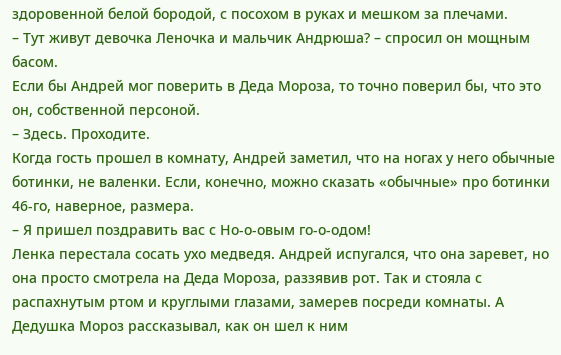здоровенной белой бородой, с посохом в руках и мешком за плечами.
– Тут живут девочка Леночка и мальчик Андрюша? – спросил он мощным басом.
Если бы Андрей мог поверить в Деда Мороза, то точно поверил бы, что это он, собственной персоной.
– Здесь. Проходите.
Когда гость прошел в комнату, Андрей заметил, что на ногах у него обычные ботинки, не валенки. Если, конечно, можно сказать «обычные» про ботинки 46-го, наверное, размера.
– Я пришел поздравить вас с Но-о-овым го-о-одом!
Ленка перестала сосать ухо медведя. Андрей испугался, что она заревет, но она просто смотрела на Деда Мороза, раззявив рот. Так и стояла с распахнутым ртом и круглыми глазами, замерев посреди комнаты. А Дедушка Мороз рассказывал, как он шел к ним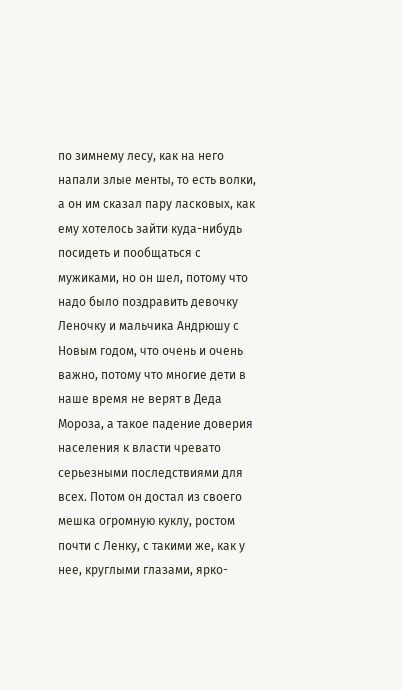по зимнему лесу, как на него напали злые менты, то есть волки, а он им сказал пару ласковых, как ему хотелось зайти куда-нибудь посидеть и пообщаться с мужиками, но он шел, потому что надо было поздравить девочку Леночку и мальчика Андрюшу с Новым годом, что очень и очень важно, потому что многие дети в наше время не верят в Деда Мороза, а такое падение доверия населения к власти чревато серьезными последствиями для всех. Потом он достал из своего мешка огромную куклу, ростом почти с Ленку, с такими же, как у нее, круглыми глазами, ярко-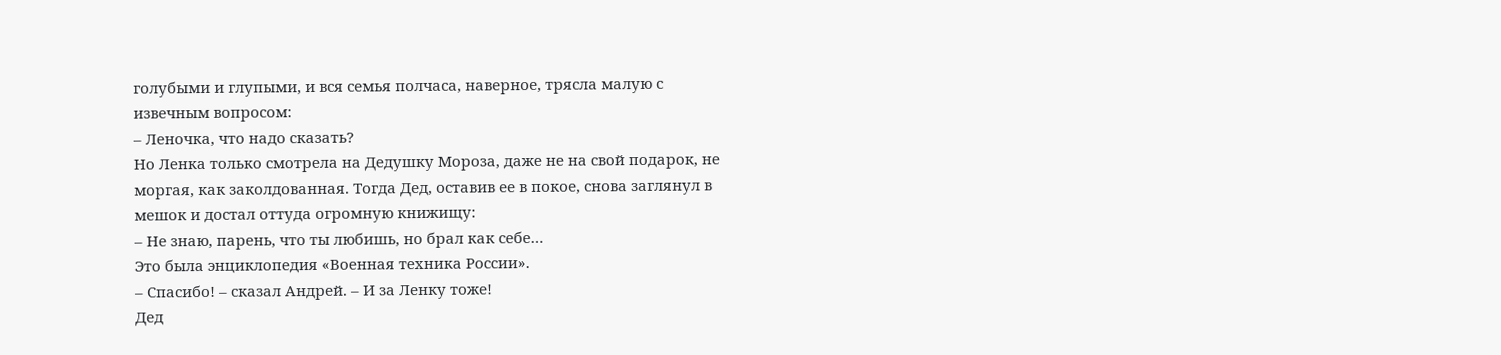голубыми и глупыми, и вся семья полчаса, наверное, трясла малую с извечным вопросом:
– Леночка, что надо сказать?
Но Ленка только смотрела на Дедушку Мороза, даже не на свой подарок, не моргая, как заколдованная. Тогда Дед, оставив ее в покое, снова заглянул в мешок и достал оттуда огромную книжищу:
– Не знаю, парень, что ты любишь, но брал как себе…
Это была энциклопедия «Военная техника России».
– Спасибо! – сказал Андрей. – И за Ленку тоже!
Дед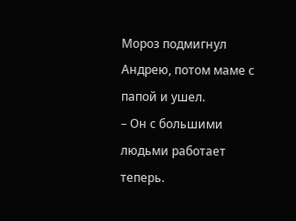Мороз подмигнул Андрею, потом маме с папой и ушел.
– Он с большими людьми работает теперь.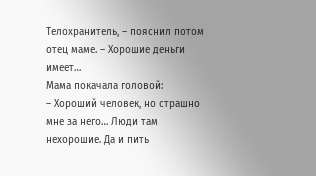Телохранитель, – пояснил потом отец маме. – Хорошие деньги имеет…
Мама покачала головой:
– Хороший человек, но страшно мне за него… Люди там нехорошие. Да и пить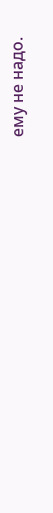ему не надо.